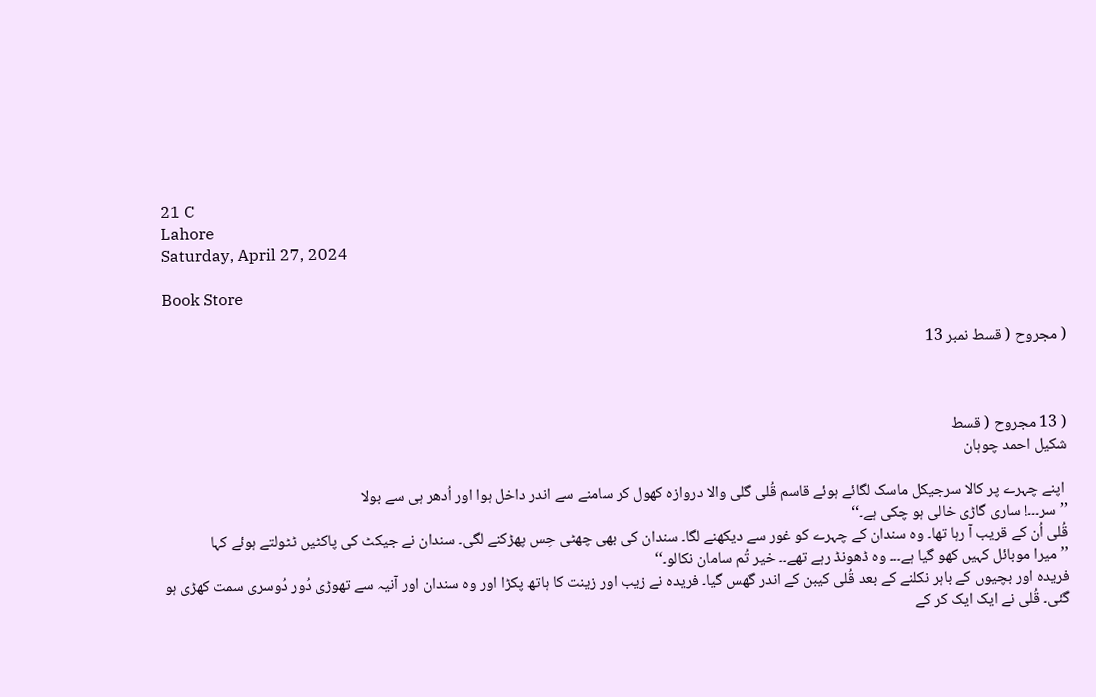21 C
Lahore
Saturday, April 27, 2024

Book Store

( مجروح ( قسط نمبر 13



( 13 مجروح ( قسط
شکیل احمد چوہان

 اپنے چہرے پر کالا سرجیکل ماسک لگائے ہوئے قاسم قُلی گلی والا دروازہ کھول کر سامنے سے اندر داخل ہوا اور اُدھر ہی سے بولا
’’سر۔۔۔! ساری گاڑی خالی ہو چکی ہے۔‘‘
قُلی اُن کے قریب آ رہا تھا۔ وہ سندان کے چہرے کو غور سے دیکھنے لگا۔ سندان کی بھی چھٹی حِس پھڑکنے لگی۔ سندان نے جیکٹ کی پاکٹیں ٹٹولتے ہوئے کہا
’’میرا موبائل کہیں کھو گیا ہے۔۔۔ وہ ڈھونڈ رہے تھے۔۔ خیر تُم سامان نکالو۔‘‘
فریدہ اور بچیوں کے باہر نکلنے کے بعد قُلی کیبن کے اندر گھس گیا۔ فریدہ نے زیب اور زینت کا ہاتھ پکڑا اور وہ سندان اور آنیہ سے تھوڑی دُور دُوسری سمت کھڑی ہو گئی۔ قُلی نے ایک ایک کر کے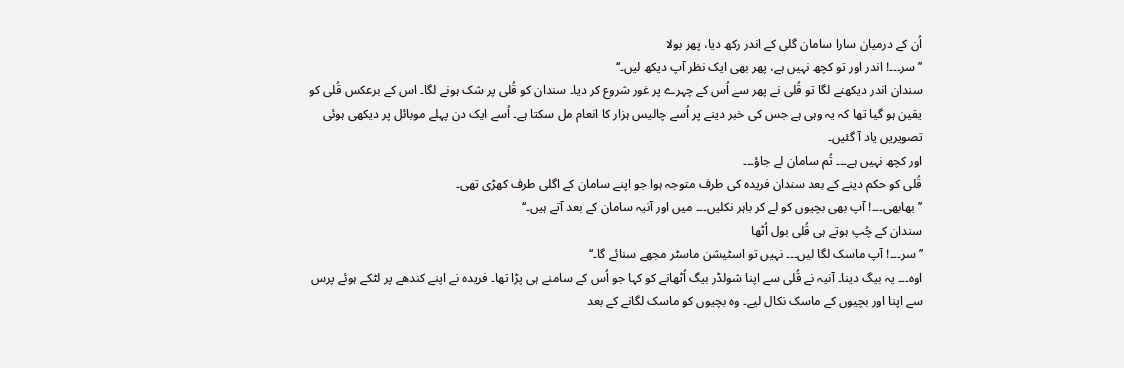اُن کے درمیان سارا سامان گلی کے اندر رکھ دیا، پھر بولا
’’سر۔۔۔! اندر اور تو کچھ نہیں ہے، پھر بھی ایک نظر آپ دیکھ لیں۔‘‘
سندان اندر دیکھنے لگا تو قُلی نے پھر سے اُس کے چہرے پر غور شروع کر دیا۔ سندان کو قُلی پر شک ہونے لگا۔ اس کے برعکس قُلی کو یقین ہو گیا تھا کہ یہ وہی ہے جس کی خبر دینے پر اُسے چالیس ہزار کا انعام مل سکتا ہے۔ اُسے ایک دن پہلے موبائل پر دیکھی ہوئی تصویریں یاد آ گئیں۔
اور کچھ نہیں ہے۔۔۔ تُم سامان لے جاؤ۔۔۔
قُلی کو حکم دینے کے بعد سندان فریدہ کی طرف متوجہ ہوا جو اپنے سامان کے اگلی طرف کھڑی تھی۔
’’بھابھی۔۔۔! آپ بھی بچیوں کو لے کر باہر نکلیں۔۔۔ میں اور آنیہ سامان کے بعد آتے ہیں۔‘‘
سندان کے چُپ ہوتے ہی قُلی بول اُٹھا
’’سر۔۔۔! آپ ماسک لگا لیں۔۔۔ نہیں تو اسٹیشن ماسٹر مجھے سنائے گا۔‘‘
اوہ۔۔۔ یہ بیگ دینا۔ آنیہ نے قُلی سے اپنا شولڈر بیگ اُٹھانے کو کہا جو اُس کے سامنے ہی پڑا تھا۔ فریدہ نے اپنے کندھے پر لٹکے ہوئے پرس سے اپنا اور بچیوں کے ماسک نکال لیے۔ وہ بچیوں کو ماسک لگانے کے بعد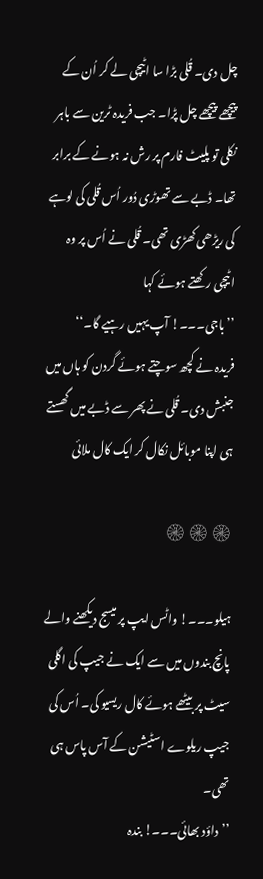چل دی۔ قُلی بڑا سا اٹیچی لے کر اُن کے پیچھے پیچھے چل پڑا۔ جب فریدہ ٹرین سے باہر نکلی تو پلیٹ فارم پر رش نہ ہونے کے برابر تھا۔ ڈبے سے تھوڑی دُور اُس قُلی کی لوہے کی ریڑھی کھڑی تھی۔ قُلی نے اُس پر وہ اٹیچی رکھتے ہوئے کہا
’’باجی۔۔۔! آپ یہیں رہیے گا۔‘‘
فریدہ نے کچھ سوچتے ہوئے گردن کو ہاں میں جنبش دی۔ قُلی نے پھر سے ڈبے میں گھستے ہی اپنا موبائل نکال کر ایک کال ملائی

۞۞۞

ہیلو۔۔۔! واٹس ایپ پر میسج دیکھنے والے پانچ بندوں میں سے ایک نے جیپ کی اگلی سیٹ پر بیٹھے ہوئے کال ریسیو کی۔ اُس کی جیپ ریلوے اسٹیشن کے آس پاس ہی تھی۔
’’داؤد بھائی۔۔۔! بندہ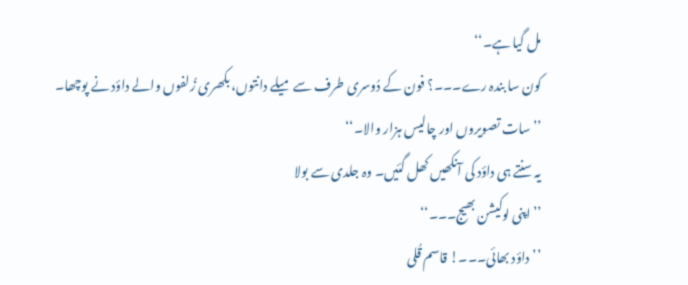مل گیا ہے۔‘‘
کون سا بندہ رے۔۔۔؟ فون کے دُوسری طرف سے میلے دانتوں، بکھری زُلفوں والے داؤد نے پوچھا۔
’’سات تصویروں اور چالیس ہزار والا۔‘‘
یہ سنتے ہی داؤد کی آنکھیں کھل گئیں۔ وہ جلدی سے بولا
’’اپنی لوکیشن بھیج۔۔۔‘‘
’’داؤد بھائی۔۔۔! قاسم قُلی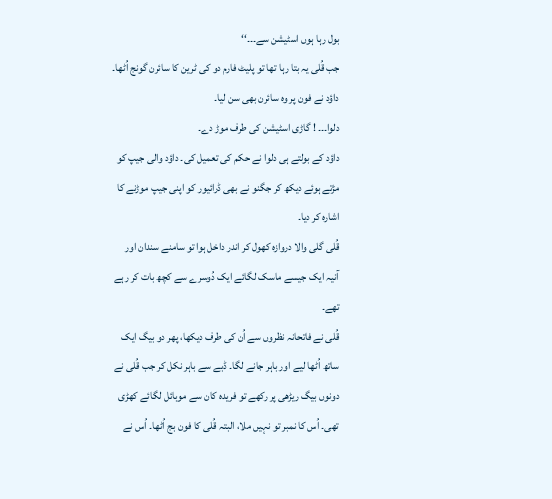بول رہا ہوں اسٹیشن سے۔۔۔‘‘
جب قُلی یہ بتا رہا تھا تو پلیٹ فارم دو کی ٹرین کا سائرن گونج اُٹھا۔ داؤد نے فون پر وہ سائرن بھی سن لیا۔
دلوا۔۔۔ ! گاڑی اسٹیشن کی طرف موڑ دے۔
داؤد کے بولتے ہی دلوا نے حکم کی تعمیل کی۔ داؤد والی جیپ کو مڑتے ہوئے دیکھ کر جگنو نے بھی ڈرائیور کو اپنی جیپ موڑنے کا اشارہ کر دیا۔
قُلی گلی والا دروازہ کھول کر اندر داخل ہوا تو سامنے سندان اور آنیہ ایک جیسے ماسک لگائے ایک دُوسرے سے کچھ بات کر رہے تھے۔
قُلی نے فاتحانہ نظروں سے اُن کی طرف دیکھا، پھر دو بیگ ایک ساتھ اُٹھا لیے اور باہر جانے لگا۔ ڈبے سے باہر نکل کر جب قُلی نے دونوں بیگ ریڑھی پر رکھے تو فریدہ کان سے موبائل لگائے کھڑی تھی۔ اُس کا نمبر تو نہیں ملا، البتہ قُلی کا فون بج اُٹھا۔ اُس نے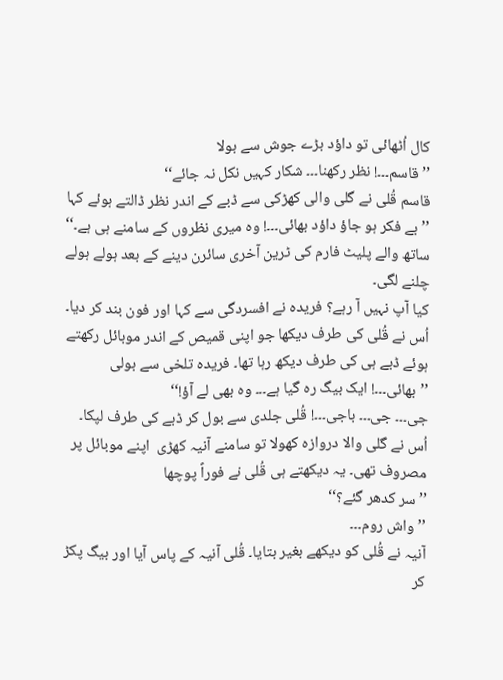کال اُٹھائی تو داؤد بڑے جوش سے بولا
’’قاسم۔۔۔! نظر رکھنا۔۔۔ شکار کہیں نکل نہ جائے‘‘
قاسم قُلی نے گلی والی کھڑکی سے ڈبے کے اندر نظر ڈالتے ہوئے کہا
’’بے فکر ہو جاؤ داؤد بھائی۔۔۔! وہ میری نظروں کے سامنے ہی ہے۔‘‘
ساتھ والے پلیٹ فارم کی ٹرین آخری سائرن دینے کے بعد ہولے ہولے چلنے لگی۔
کیا آپ نہیں آ رہے؟ فریدہ نے افسردگی سے کہا اور فون بند کر دیا۔ اُس نے قُلی کی طرف دیکھا جو اپنی قمیص کے اندر موبائل رکھتے ہوئے ڈبے ہی کی طرف دیکھ رہا تھا۔ فریدہ تلخی سے بولی
’’بھائی۔۔۔! ایک بیگ رہ گیا ہے۔۔۔ وہ بھی لے آؤ!‘‘
جی۔۔۔ جی۔۔۔ باجی۔۔۔! قُلی جلدی سے بول کر ڈبے کی طرف لپکا۔ اُس نے گلی والا دروازہ کھولا تو سامنے آنیہ کھڑی  اپنے موبائل پر مصروف تھی۔ یہ دیکھتے ہی قُلی نے فوراً پوچھا
’’سر کدھر گئے؟‘‘
’’واش روم۔۔۔
آنیہ نے قُلی کو دیکھے بغیر بتایا۔ قُلی آنیہ کے پاس آیا اور بیگ پکڑ کر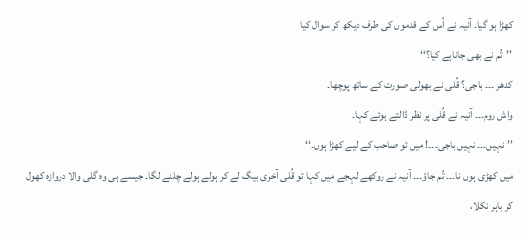کھڑا ہو گیا۔ آنیہ نے اُس کے قدموں کی طرف دیکھ کر سوال کیا
’’تُم نے بھی جاناہے کیا؟‘‘
کدھر ۔۔۔ باجی؟ قُلی نے بھولی صورت کے ساتھ پوچھا۔
واش روم۔۔۔ آنیہ نے قُلی پر نظر ڈالتے ہوئے کہا۔
’’نہیں۔۔۔ نہیں باجی۔۔۔! میں تو صاحب کے لیے کھڑا ہوں۔‘‘
میں کھڑی ہوں نا۔۔۔ تُم جاؤ۔۔۔ آنیہ نے روکھے لہجے میں کہا تو قُلی آخری بیگ لے کر ہولے ہولے چلنے لگا۔ جیسے ہی وہ گلی والا دروازہ کھول کر باہر نکلا،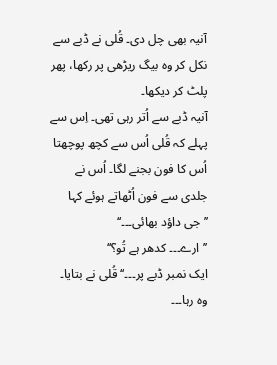آنیہ بھی چل دی۔ قُلی نے ڈبے سے نکل کر وہ بیگ ریڑھی پر رکھا، پھر پلٹ کر دیکھا۔
آنیہ ڈبے سے اُتر رہی تھی۔ اِس سے پہلے کہ قُلی اُس سے کچھ پوچھتا اُس کا فون بجنے لگا۔ اُس نے جلدی سے فون اُٹھاتے ہوئے کہا
’’جی داؤد بھائی۔۔۔‘‘
’’ارے۔۔۔ کدھر ہے تُو؟‘‘
ایک نمبر ڈبے پر۔۔۔‘‘ قُلی نے بتایا۔
وہ رہا۔۔۔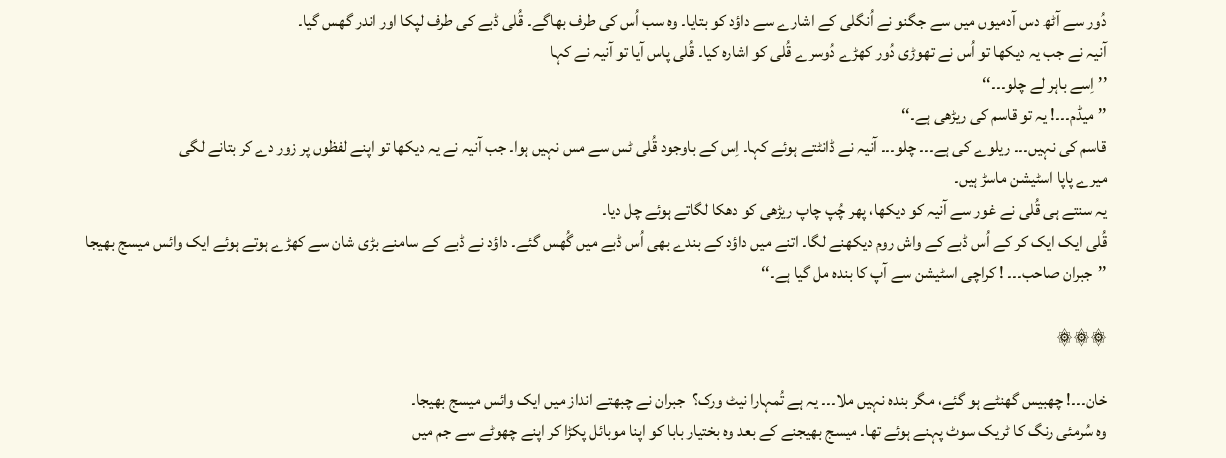دُور سے آٹھ دس آدمیوں میں سے جگنو نے اُنگلی کے اشارے سے داؤد کو بتایا۔ وہ سب اُس کی طرف بھاگے۔ قُلی ڈبے کی طرف لپکا اور اندر گھس گیا۔
آنیہ نے جب یہ دیکھا تو اُس نے تھوڑی دُور کھڑے دُوسرے قُلی کو اشارہ کیا۔ قُلی پاس آیا تو آنیہ نے کہا
’’اِسے باہر لے چلو۔۔۔‘‘
’’میڈم۔۔۔! یہ تو قاسم کی ریڑھی ہے۔‘‘
قاسم کی نہیں۔۔۔ ریلوے کی ہے۔۔۔ چلو۔۔۔ آنیہ نے ڈانٹتے ہوئے کہا۔ اِس کے باوجود قُلی ٹس سے مس نہیں ہوا۔ جب آنیہ نے یہ دیکھا تو اپنے لفظوں پر زور دے کر بتانے لگی
میرے پاپا اسٹیشن ماسڑ ہیں۔
یہ سنتے ہی قُلی نے غور سے آنیہ کو دیکھا، پھر چُپ چاپ ریڑھی کو دھکا لگاتے ہوئے چل دیا۔
قُلی ایک ایک کر کے اُس ڈبے کے واش روم دیکھنے لگا۔ اتنے میں داؤد کے بندے بھی اُس ڈبے میں گُھس گئے۔ داؤد نے ڈبے کے سامنے بڑی شان سے کھڑے ہوتے ہوئے ایک وائس میسج بھیجا
’’جبران صاحب۔۔۔ ! کراچی اسٹیشن سے آپ کا بندہ مل گیا ہے۔‘‘

۞۞۞

خان۔۔۔! چھبیس گھنٹے ہو گئے، مگر بندہ نہیں ملا۔۔۔ یہ ہے تُمہارا نیٹ ورک؟  جبران نے چبھتے انداز میں ایک وائس میسج بھیجا۔
وہ سُرمئی رنگ کا ٹریک سوٹ پہنے ہوئے تھا۔ میسج بھیجنے کے بعد وہ بختیار بابا کو اپنا موبائل پکڑا کر اپنے چھوٹے سے جم میں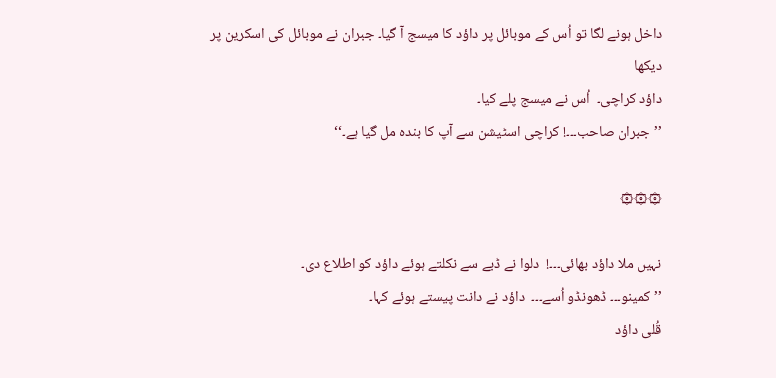داخل ہونے لگا تو اُس کے موبائل پر داؤد کا میسج آ گیا۔ جبران نے موبائل کی اسکرین پر دیکھا
داؤد کراچی۔  اُس نے میسج پلے کیا۔
’’جبران صاحب۔۔۔! کراچی اسٹیشن سے آپ کا بندہ مل گیا ہے۔‘‘

۞۞۞

نہیں ملا داؤد بھائی۔۔۔!  دلوا نے ڈبے سے نکلتے ہوئے داؤد کو اطلاع دی۔
’’کمینو۔۔۔ ڈھونڈو اُسے۔۔۔  داؤد نے دانت پیستے ہوئے کہا۔
قُلی داؤد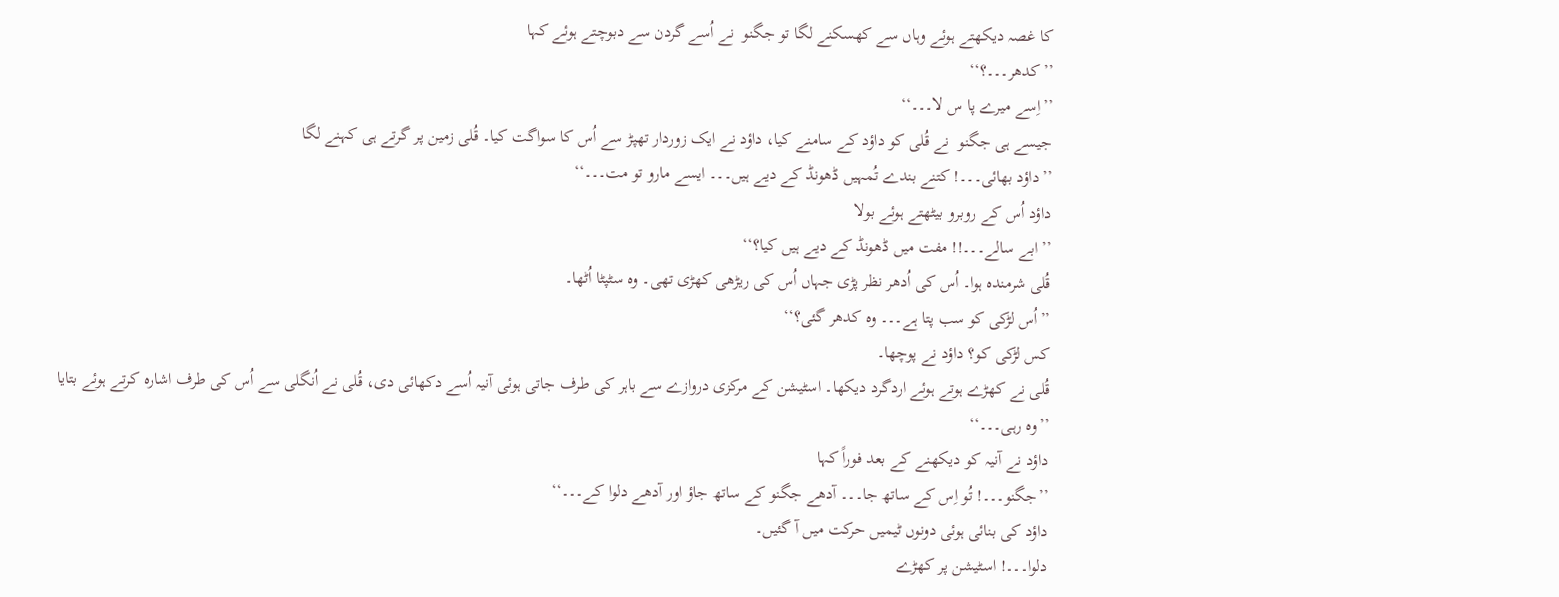کا غصہ دیکھتے ہوئے وہاں سے کھسکنے لگا تو جگنو  نے اُسے گردن سے دبوچتے ہوئے کہا
’’کدھر۔۔۔؟‘‘
’’اِسے میرے پا س لا۔۔۔‘‘
جیسے ہی جگنو  نے قُلی کو داؤد کے سامنے کیا، داؤد نے ایک زوردار تھپڑ سے اُس کا سواگت کیا۔ قُلی زمین پر گرتے ہی کہنے لگا
’’داؤد بھائی۔۔۔! کتنے بندے تُمہیں ڈھونڈ کے دیے ہیں۔۔۔ ایسے مارو تو مت۔۔۔‘‘
داؤد اُس کے روبرو بیٹھتے ہوئے بولا
’’ابے سالے۔۔۔!! مفت میں ڈھونڈ کے دیے ہیں کیا؟‘‘
قُلی شرمندہ ہوا۔ اُس کی اُدھر نظر پڑی جہاں اُس کی ریڑھی کھڑی تھی۔ وہ سٹپٹا اُٹھا۔
’’اُس لڑکی کو سب پتا ہے۔۔۔ وہ کدھر گئی؟‘‘
کس لڑکی کو؟ داؤد نے پوچھا۔
قُلی نے کھڑے ہوتے ہوئے اردگرد دیکھا۔ اسٹیشن کے مرکزی دروازے سے باہر کی طرف جاتی ہوئی آنیہ اُسے دکھائی دی، قُلی نے اُنگلی سے اُس کی طرف اشارہ کرتے ہوئے بتایا
’’وہ رہی۔۔۔‘‘
داؤد نے آنیہ کو دیکھنے کے بعد فوراً کہا
’’جگنو۔۔۔! تُو اِس کے ساتھ جا۔۔۔ آدھے جگنو کے ساتھ جاؤ اور آدھے دلوا کے۔۔۔‘‘
داؤد کی بنائی ہوئی دونوں ٹیمیں حرکت میں آ گئیں۔
دلوا۔۔۔! اسٹیشن پر کھڑے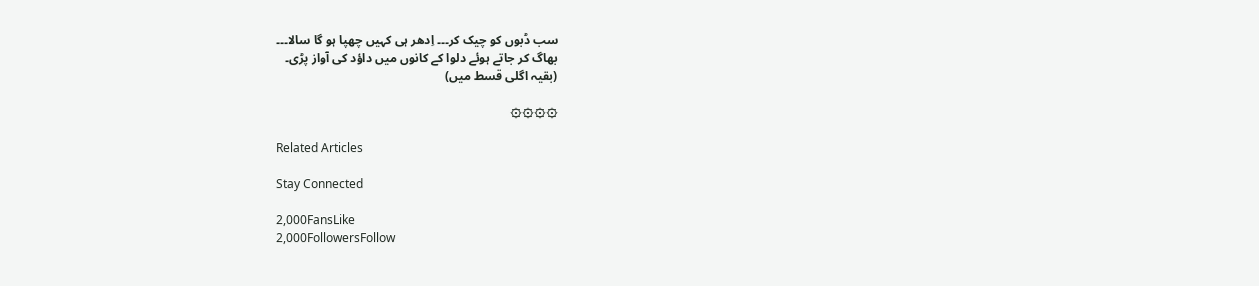سب ڈبوں کو چیک کر۔۔۔ اِدھر ہی کہیں چھپا ہو گا سالا۔۔۔
بھاگ کر جاتے ہوئے دلوا کے کانوں میں داؤد کی آواز پڑی۔
(بقیہ اگلی قسط میں)

۞۞۞۞

Related Articles

Stay Connected

2,000FansLike
2,000FollowersFollow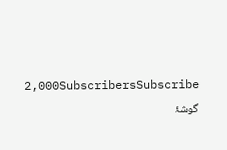2,000SubscribersSubscribe
گوشۂ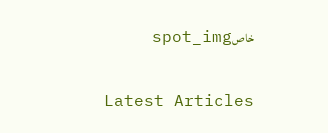خاصspot_img

Latest Articles